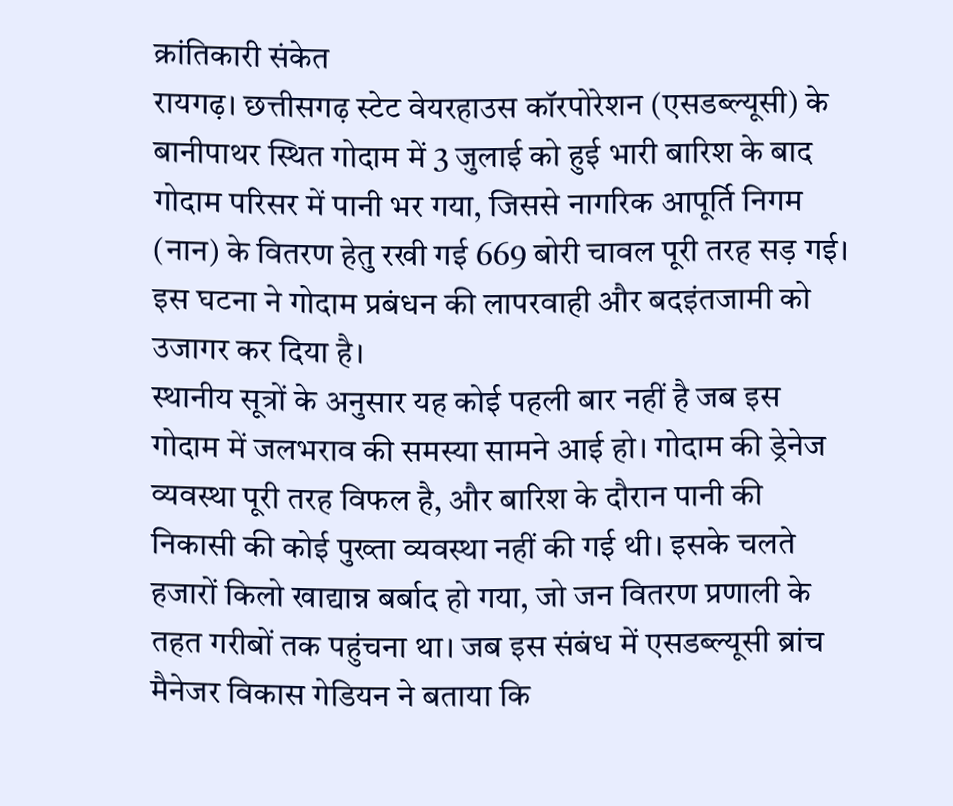क्रांतिकारी संकेत
रायगढ़। छत्तीसगढ़ स्टेट वेयरहाउस कॉरपोरेशन (एसडब्ल्यूसी) के बानीपाथर स्थित गोदाम में 3 जुलाई को हुई भारी बारिश के बाद गोदाम परिसर में पानी भर गया, जिससे नागरिक आपूर्ति निगम (नान) के वितरण हेतु रखी गई 669 बोरी चावल पूरी तरह सड़ गई। इस घटना ने गोदाम प्रबंधन की लापरवाही और बदइंतजामी को उजागर कर दिया है।
स्थानीय सूत्रों के अनुसार यह कोई पहली बार नहीं है जब इस गोदाम में जलभराव की समस्या सामने आई हो। गोदाम की ड्रेनेज व्यवस्था पूरी तरह विफल है, और बारिश के दौरान पानी की निकासी की कोई पुख्ता व्यवस्था नहीं की गई थी। इसके चलते हजारों किलो खाद्यान्न बर्बाद हो गया, जो जन वितरण प्रणाली के तहत गरीबों तक पहुंचना था। जब इस संबंध में एसडब्ल्यूसी ब्रांच मैनेजर विकास गेडियन ने बताया कि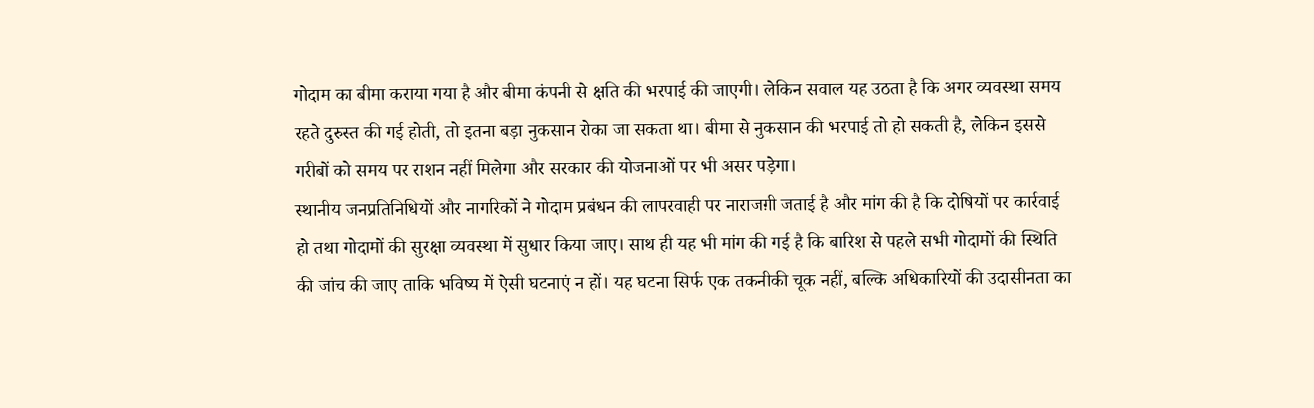गोदाम का बीमा कराया गया है और बीमा कंपनी से क्षति की भरपाई की जाएगी। लेकिन सवाल यह उठता है कि अगर व्यवस्था समय रहते दुरुस्त की गई होती, तो इतना बड़ा नुकसान रोका जा सकता था। बीमा से नुकसान की भरपाई तो हो सकती है, लेकिन इससे गरीबों को समय पर राशन नहीं मिलेगा और सरकार की योजनाओं पर भी असर पड़ेगा।
स्थानीय जनप्रतिनिधियों और नागरिकों ने गोदाम प्रबंधन की लापरवाही पर नाराजग़ी जताई है और मांग की है कि दोषियों पर कार्रवाई हो तथा गोदामों की सुरक्षा व्यवस्था में सुधार किया जाए। साथ ही यह भी मांग की गई है कि बारिश से पहले सभी गोदामों की स्थिति की जांच की जाए ताकि भविष्य में ऐसी घटनाएं न हों। यह घटना सिर्फ एक तकनीकी चूक नहीं, बल्कि अधिकारियों की उदासीनता का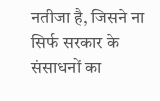नतीजा है, जिसने ना सिर्फ सरकार के संसाधनों का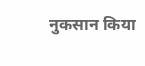नुकसान किया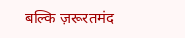बल्कि ज़रूरतमंद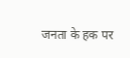जनता के हक पर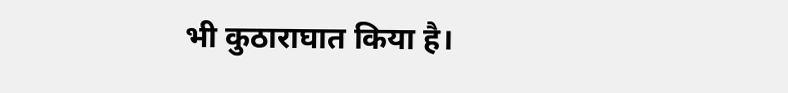भी कुठाराघात किया है।